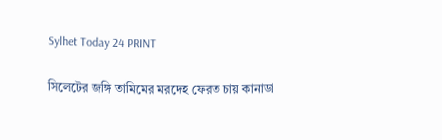Sylhet Today 24 PRINT

সিলেটের জঙ্গি তামিমের মরদেহ ফেরত চায় কানাডা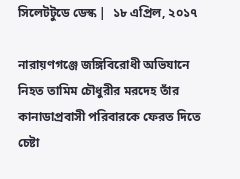সিলেটটুডে ডেস্ক |  ১৮ এপ্রিল, ২০১৭

নারায়ণগঞ্জে জঙ্গিবিরোধী অভিযানে নিহত তামিম চৌধুরীর মরদেহ তাঁর কানাডাপ্রবাসী পরিবারকে ফেরত দিতে চেষ্টা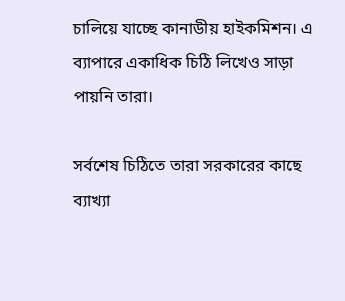চালিয়ে যাচ্ছে কানাডীয় হাইকমিশন। এ ব্যাপারে একাধিক চিঠি লিখেও সাড়া পায়নি তারা।

সর্বশেষ চিঠিতে তারা সরকারের কাছে ব্যাখ্যা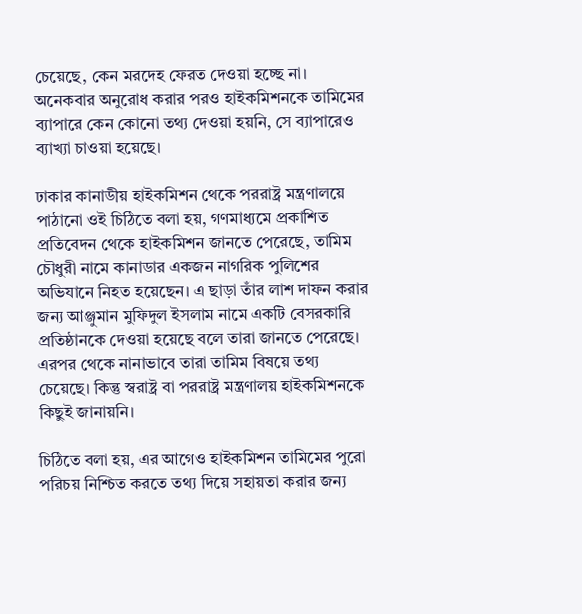চেয়েছে, কেন মরদেহ ফেরত দেওয়া হচ্ছে না। অনেকবার অনুরোধ করার পরও হাইকমিশনকে তামিমের ব্যাপারে কেন কোনো তথ্য দেওয়া হয়নি, সে ব্যাপারেও ব্যাখ্যা চাওয়া হয়েছে।

ঢাকার কানাডীয় হাইকমিশন থেকে পররাষ্ট্র মন্ত্রণালয়ে পাঠানো ওই চিঠিতে বলা হয়, গণমাধ্যমে প্রকাশিত প্রতিবেদন থেকে হাইকমিশন জানতে পেরেছে, তামিম চৌধুরী নামে কানাডার একজন নাগরিক পুলিশের অভিযানে নিহত হয়েছেন। এ ছাড়া তাঁর লাশ দাফন করার জন্য আঞ্জুমান মুফিদুল ইসলাম নামে একটি বেসরকারি প্রতিষ্ঠানকে দেওয়া হয়েছে বলে তারা জানতে পেরেছে। এরপর থেকে নানাভাবে তারা তামিম বিষয়ে তথ্য চেয়েছে। কিন্তু স্বরাষ্ট্র বা পররাষ্ট্র মন্ত্রণালয় হাইকমিশনকে কিছুই জানায়নি।

চিঠিতে বলা হয়, এর আগেও হাইকমিশন তামিমের পুরো পরিচয় নিশ্চিত করতে তথ্য দিয়ে সহায়তা করার জন্য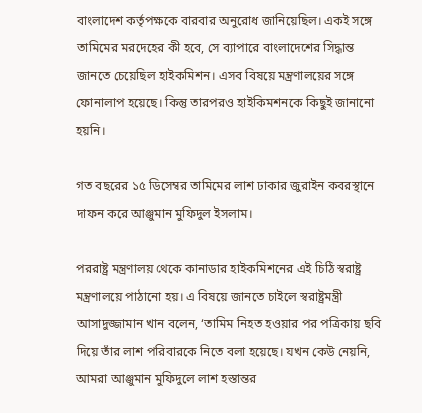বাংলাদেশ কর্তৃপক্ষকে বারবার অনুরোধ জানিয়েছিল। একই সঙ্গে তামিমের মরদেহের কী হবে, সে ব্যাপারে বাংলাদেশের সিদ্ধান্ত জানতে চেয়েছিল হাইকমিশন। এসব বিষয়ে মন্ত্রণালয়ের সঙ্গে ফোনালাপ হয়েছে। কিন্তু তারপরও হাইকিমশনকে কিছুই জানানো হয়নি।

গত বছরের ১৫ ডিসেম্বর তামিমের লাশ ঢাকার জুরাইন কবরস্থানে দাফন করে আঞ্জুমান মুফিদুল ইসলাম।

পররাষ্ট্র মন্ত্রণালয় থেকে কানাডার হাইকমিশনের এই চিঠি স্বরাষ্ট্র মন্ত্রণালয়ে পাঠানো হয়। এ বিষয়ে জানতে চাইলে স্বরাষ্ট্রমন্ত্রী আসাদুজ্জামান খান বলেন, ‘তামিম নিহত হওয়ার পর পত্রিকায় ছবি দিয়ে তাঁর লাশ পরিবারকে নিতে বলা হয়েছে। যখন কেউ নেয়নি, আমরা আঞ্জুমান মুফিদুলে লাশ হস্তান্তর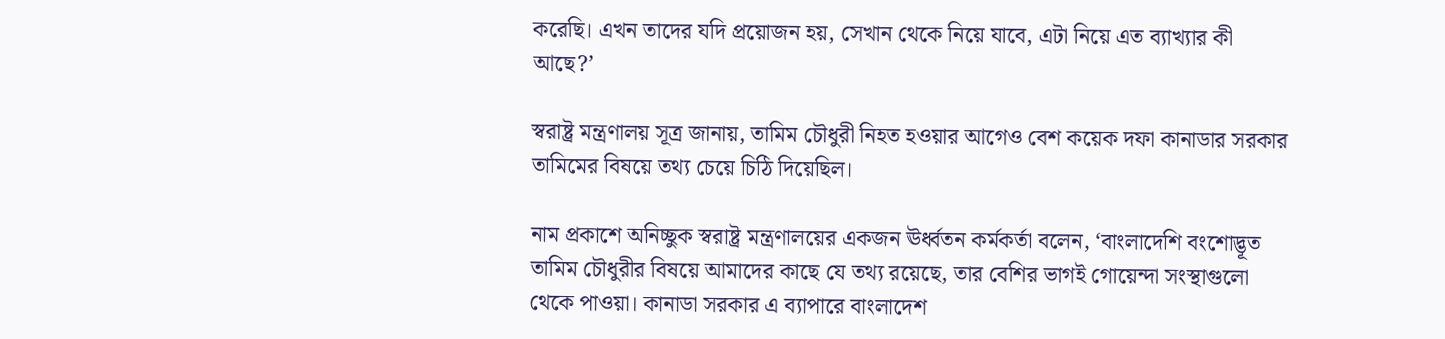করেছি। এখন তাদের যদি প্রয়োজন হয়, সেখান থেকে নিয়ে যাবে, এটা নিয়ে এত ব্যাখ্যার কী আছে?’

স্বরাষ্ট্র মন্ত্রণালয় সূত্র জানায়, তামিম চৌধুরী নিহত হওয়ার আগেও বেশ কয়েক দফা কানাডার সরকার তামিমের বিষয়ে তথ্য চেয়ে চিঠি দিয়েছিল।

নাম প্রকাশে অনিচ্ছুক স্বরাষ্ট্র মন্ত্রণালয়ের একজন ঊর্ধ্বতন কর্মকর্তা বলেন, ‘বাংলাদেশি বংশোদ্ভূত তামিম চৌধুরীর বিষয়ে আমাদের কাছে যে তথ্য রয়েছে, তার বেশির ভাগই গোয়েন্দা সংস্থাগুলো থেকে পাওয়া। কানাডা সরকার এ ব্যাপারে বাংলাদেশ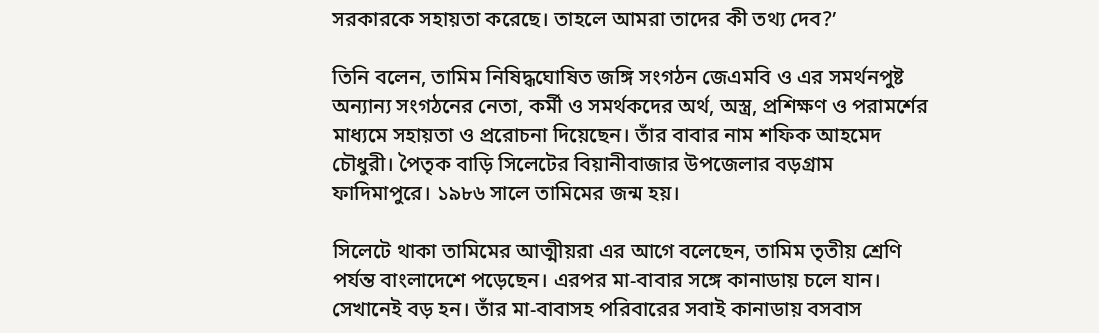সরকারকে সহায়তা করেছে। তাহলে আমরা তাদের কী তথ্য দেব?’

তিনি বলেন, তামিম নিষিদ্ধঘোষিত জঙ্গি সংগঠন জেএমবি ও এর সমর্থনপুষ্ট অন্যান্য সংগঠনের নেতা, কর্মী ও সমর্থকদের অর্থ, অস্ত্র, প্রশিক্ষণ ও পরামর্শের মাধ্যমে সহায়তা ও প্ররোচনা দিয়েছেন। তাঁর বাবার নাম শফিক আহমেদ চৌধুরী। পৈতৃক বাড়ি সিলেটের বিয়ানীবাজার উপজেলার বড়গ্রাম ফাদিমাপুরে। ১৯৮৬ সালে তামিমের জন্ম হয়।

সিলেটে থাকা তামিমের আত্মীয়রা এর আগে বলেছেন, তামিম তৃতীয় শ্রেণি পর্যন্ত বাংলাদেশে পড়েছেন। এরপর মা-বাবার সঙ্গে কানাডায় চলে যান। সেখানেই বড় হন। তাঁর মা-বাবাসহ পরিবারের সবাই কানাডায় বসবাস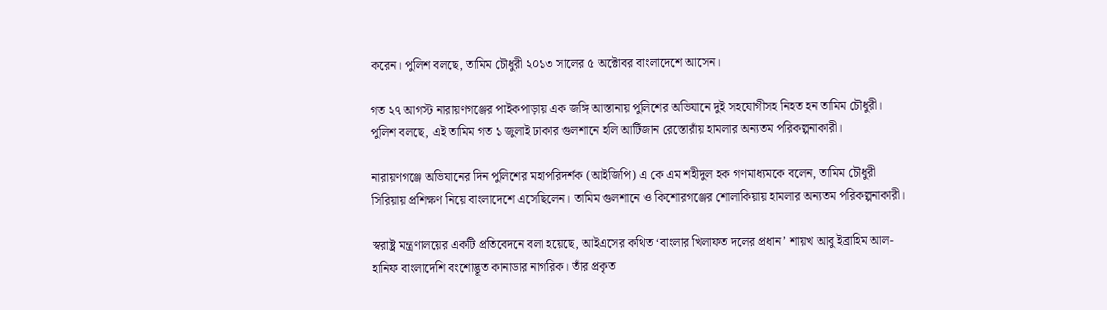করেন। পুলিশ বলছে, তামিম চৌধুরী ২০১৩ সালের ৫ অক্টোবর বাংলাদেশে আসেন।

গত ২৭ আগস্ট নারায়ণগঞ্জের পাইকপাড়ায় এক জঙ্গি আস্তানায় পুলিশের অভিযানে দুই সহযোগীসহ নিহত হন তামিম চৌধুরী। পুলিশ বলছে, এই তামিম গত ১ জুলাই ঢাকার গুলশানে হলি আর্টিজান রেস্তোরাঁয় হামলার অন্যতম পরিকল্পনাকারী।

নারায়ণগঞ্জে অভিযানের দিন পুলিশের মহাপরিদর্শক (আইজিপি) এ কে এম শহীদুল হক গণমাধ্যমকে বলেন, তামিম চৌধুরী সিরিয়ায় প্রশিক্ষণ নিয়ে বাংলাদেশে এসেছিলেন। তামিম গুলশানে ও কিশোরগঞ্জের শোলাকিয়ায় হামলার অন্যতম পরিকল্পনাকারী।

স্বরাষ্ট্র মন্ত্রণালয়ের একটি প্রতিবেদনে বলা হয়েছে, আইএসের কথিত ‘বাংলার খিলাফত দলের প্রধান’ শায়খ আবু ইব্রাহিম আল-হানিফ বাংলাদেশি বংশোদ্ভূত কানাডার নাগরিক। তাঁর প্রকৃত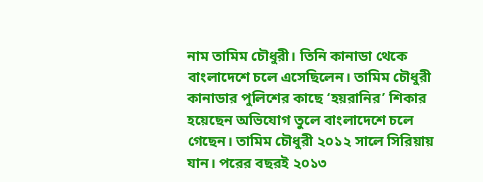নাম তামিম চৌধুরী। তিনি কানাডা থেকে বাংলাদেশে চলে এসেছিলেন। তামিম চৌধুরী কানাডার পুলিশের কাছে ‘হয়রানির’ শিকার হয়েছেন অভিযোগ তুলে বাংলাদেশে চলে গেছেন। তামিম চৌধুরী ২০১২ সালে সিরিয়ায় যান। পরের বছরই ২০১৩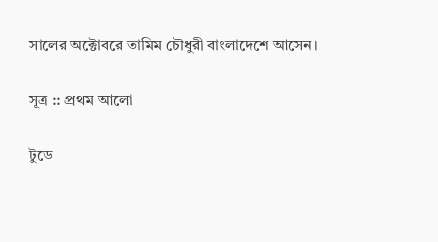সালের অক্টোবরে তামিম চৌধুরী বাংলাদেশে আসেন।

সূত্র :: প্রথম আলো

টুডে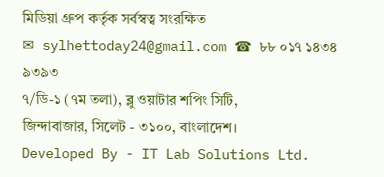মিডিয়া গ্রুপ কর্তৃক সর্বস্বত্ব সংরক্ষিত
✉ sylhettoday24@gmail.com ☎ ৮৮ ০১৭ ১৪৩৪ ৯৩৯৩
৭/ডি-১ (৭ম তলা), ব্লু ওয়াটার শপিং সিটি,
জিন্দাবাজার, সিলেট - ৩১০০, বাংলাদেশ।
Developed By - IT Lab Solutions Ltd.